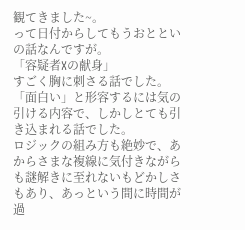観てきました~。
って日付からしてもうおとといの話なんですが。
「容疑者Xの献身」
すごく胸に刺さる話でした。
「面白い」と形容するには気の引ける内容で、しかしとても引き込まれる話でした。
ロジックの組み方も絶妙で、あからさまな複線に気付きながらも謎解きに至れないもどかしさもあり、あっという間に時間が過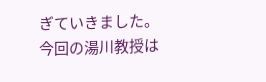ぎていきました。
今回の湯川教授は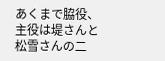あくまで脇役、主役は堤さんと松雪さんの二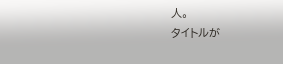人。
タイトルが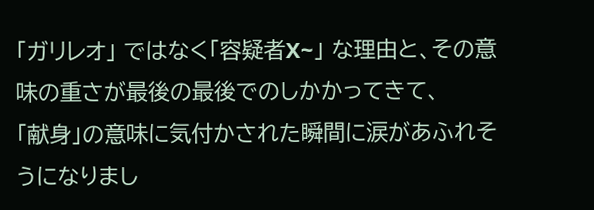「ガリレオ」 ではなく「容疑者X~」 な理由と、その意味の重さが最後の最後でのしかかってきて、
「献身」の意味に気付かされた瞬間に涙があふれそうになりまし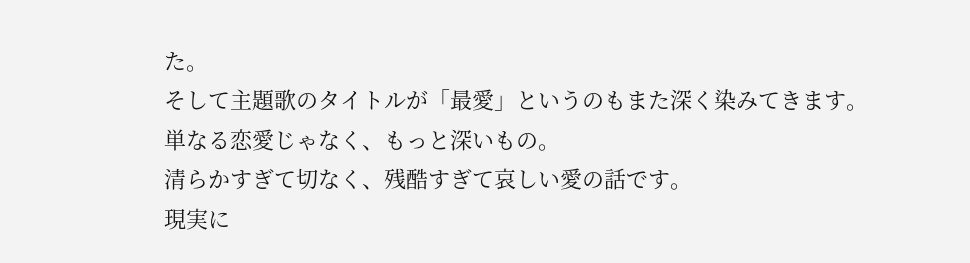た。
そして主題歌のタイトルが「最愛」というのもまた深く染みてきます。
単なる恋愛じゃなく、もっと深いもの。
清らかすぎて切なく、残酷すぎて哀しい愛の話です。
現実に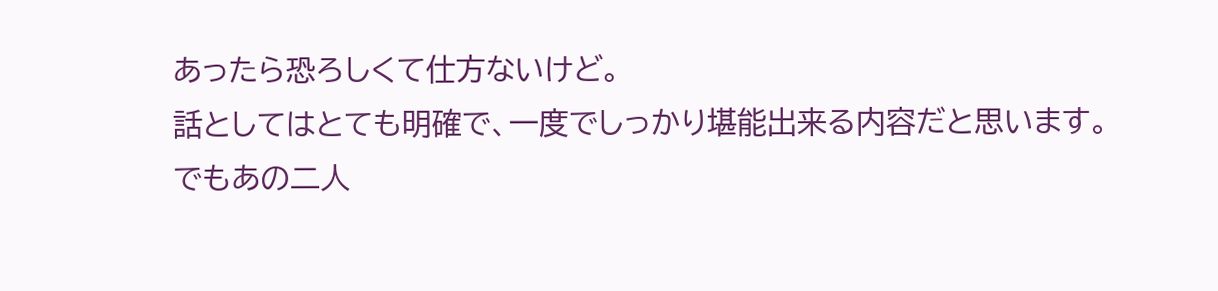あったら恐ろしくて仕方ないけど。
話としてはとても明確で、一度でしっかり堪能出来る内容だと思います。
でもあの二人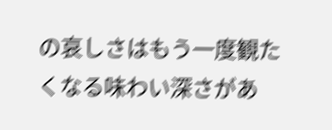の哀しさはもう一度観たくなる味わい深さがあ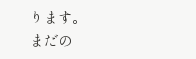ります。
まだの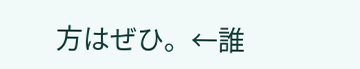方はぜひ。←誰